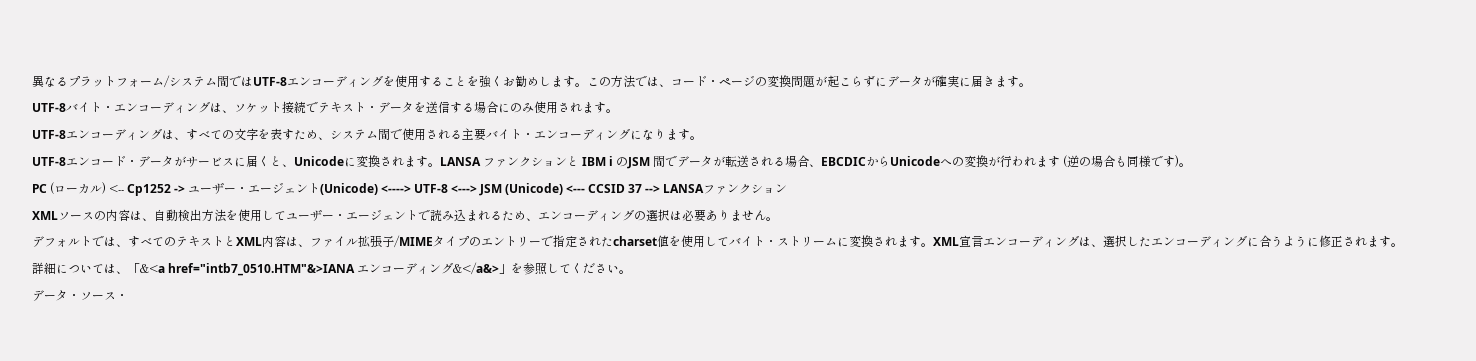異なるプラットフォーム/システム間ではUTF-8エンコーディングを使用することを強くお勧めします。この方法では、コード・ページの変換問題が起こらずにデータが確実に届きます。
UTF-8バイト・エンコーディングは、ソケット接続でテキスト・データを送信する場合にのみ使用されます。
UTF-8エンコーディングは、すべての文字を表すため、システム間で使用される主要バイト・エンコーディングになります。
UTF-8エンコード・データがサービスに届くと、Unicodeに変換されます。LANSA ファンクションと IBM i のJSM 間でデータが転送される場合、EBCDICからUnicodeへの変換が行われます (逆の場合も同様です)。
PC (ローカル) <-- Cp1252 -> ユーザー・エージェント(Unicode) <----> UTF-8 <---> JSM (Unicode) <--- CCSID 37 --> LANSAファンクション
XMLソースの内容は、自動検出方法を使用してユーザー・エージェントで読み込まれるため、エンコーディングの選択は必要ありません。
デフォルトでは、すべてのテキストとXML内容は、ファイル拡張子/MIMEタイプのエントリーで指定されたcharset値を使用してバイト・ストリームに変換されます。XML宣言エンコーディングは、選択したエンコーディングに合うように修正されます。
詳細については、「&<a href="intb7_0510.HTM"&>IANA エンコーディング&</a&>」を参照してください。
データ・ソース・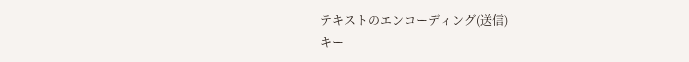テキストのエンコーディング(送信)
キー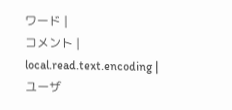ワード |
コメント |
local.read.text.encoding |
ユーザ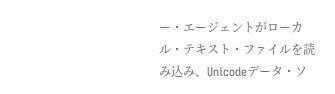ー・エージェントがローカル・テキスト・ファイルを読み込み、Unicodeデータ・ソ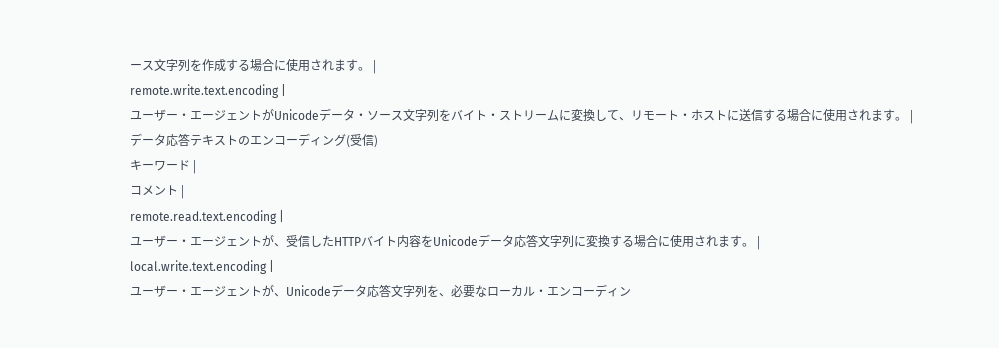ース文字列を作成する場合に使用されます。 |
remote.write.text.encoding |
ユーザー・エージェントがUnicodeデータ・ソース文字列をバイト・ストリームに変換して、リモート・ホストに送信する場合に使用されます。 |
データ応答テキストのエンコーディング(受信)
キーワード |
コメント |
remote.read.text.encoding |
ユーザー・エージェントが、受信したHTTPバイト内容をUnicodeデータ応答文字列に変換する場合に使用されます。 |
local.write.text.encoding |
ユーザー・エージェントが、Unicodeデータ応答文字列を、必要なローカル・エンコーディン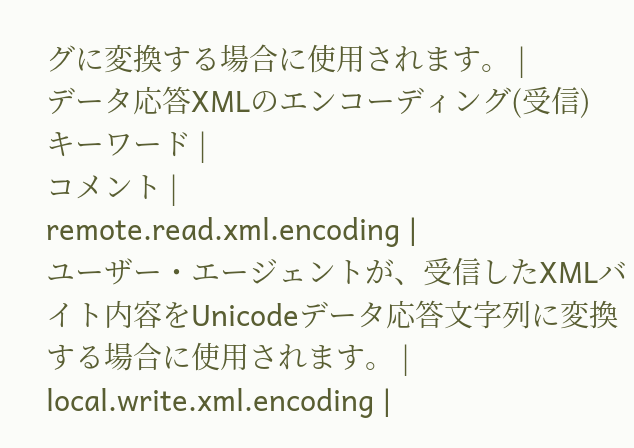グに変換する場合に使用されます。 |
データ応答XMLのエンコーディング(受信)
キーワード |
コメント |
remote.read.xml.encoding |
ユーザー・エージェントが、受信したXMLバイト内容をUnicodeデータ応答文字列に変換する場合に使用されます。 |
local.write.xml.encoding |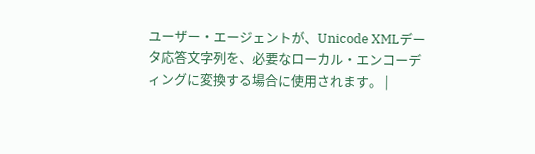ユーザー・エージェントが、Unicode XMLデータ応答文字列を、必要なローカル・エンコーディングに変換する場合に使用されます。 |